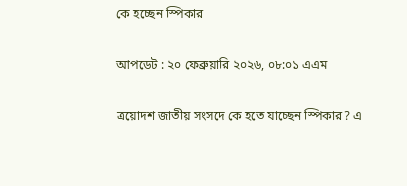কে হচ্ছেন স্পিকার

আপডেট : ২০ ফেব্রুয়ারি ২০২৬, ০৮:০১ এএম

ত্রয়োদশ জাতীয় সংসদে কে হতে যাচ্ছেন স্পিকার? এ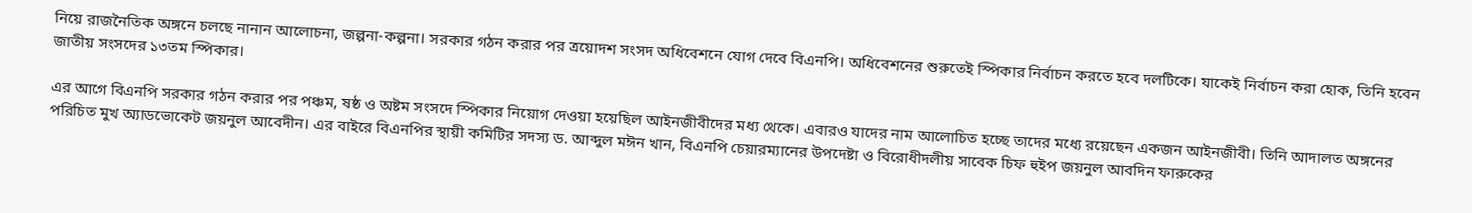নিয়ে রাজনৈতিক অঙ্গনে চলছে নানান আলোচনা, জল্পনা-কল্পনা। সরকার গঠন করার পর ত্রয়োদশ সংসদ অধিবেশনে যোগ দেবে বিএনপি। অধিবেশনের শুরুতেই স্পিকার নির্বাচন করতে হবে দলটিকে। যাকেই নির্বাচন করা হোক, তিনি হবেন জাতীয় সংসদের ১৩তম স্পিকার।

এর আগে বিএনপি সরকার গঠন করার পর পঞ্চম, ষষ্ঠ ও অষ্টম সংসদে স্পিকার নিয়োগ দেওয়া হয়েছিল আইনজীবীদের মধ্য থেকে। এবারও যাদের নাম আলোচিত হচ্ছে তাদের মধ্যে রয়েছেন একজন আইনজীবী। তিনি আদালত অঙ্গনের পরিচিত মুখ অ্যাডভোকেট জয়নুল আবেদীন। এর বাইরে বিএনপির স্থায়ী কমিটির সদস্য ড. আব্দুল মঈন খান, বিএনপি চেয়ারম্যানের উপদেষ্টা ও বিরোধীদলীয় সাবেক চিফ হুইপ জয়নুল আবদিন ফারুকের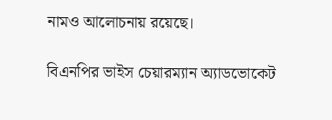নামও আলোচনায় রয়েছে।

বিএনপির ভাইস চেয়ারম্যান অ্যাডভোকেট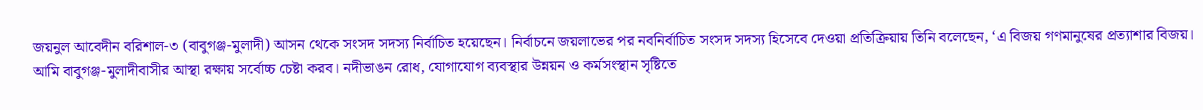জয়নুল আবেদীন বরিশাল-৩ (বাবুগঞ্জ-মুলাদী) আসন থেকে সংসদ সদস্য নির্বাচিত হয়েছেন। নির্বাচনে জয়লাভের পর নবনির্বাচিত সংসদ সদস্য হিসেবে দেওয়া প্রতিক্রিয়ায় তিনি বলেছেন, ‘এ বিজয় গণমানুষের প্রত্যাশার বিজয়। আমি বাবুগঞ্জ-মুলাদীবাসীর আস্থা রক্ষায় সর্বোচ্চ চেষ্টা করব। নদীভাঙন রোধ, যোগাযোগ ব্যবস্থার উন্নয়ন ও কর্মসংস্থান সৃষ্টিতে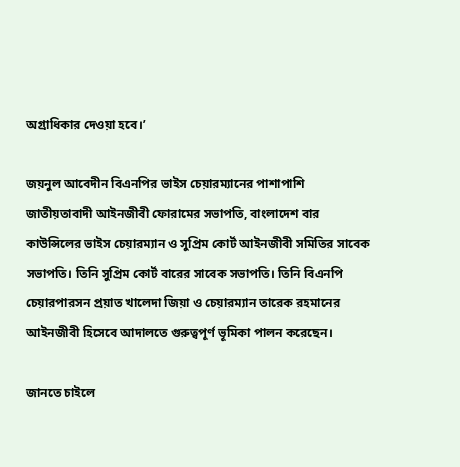অগ্রাধিকার দেওয়া হবে।’

জয়নুল আবেদীন বিএনপির ভাইস চেয়ারম্যানের পাশাপাশি জাতীয়তাবাদী আইনজীবী ফোরামের সভাপতি, বাংলাদেশ বার কাউন্সিলের ভাইস চেয়ারম্যান ও সুপ্রিম কোর্ট আইনজীবী সমিতির সাবেক সভাপতি। তিনি সুপ্রিম কোর্ট বারের সাবেক সভাপতি। তিনি বিএনপি চেয়ারপারসন প্রয়াত খালেদা জিয়া ও চেয়ারম্যান তারেক রহমানের আইনজীবী হিসেবে আদালতে গুরুত্বপূর্ণ ভূমিকা পালন করেছেন।

জানতে চাইলে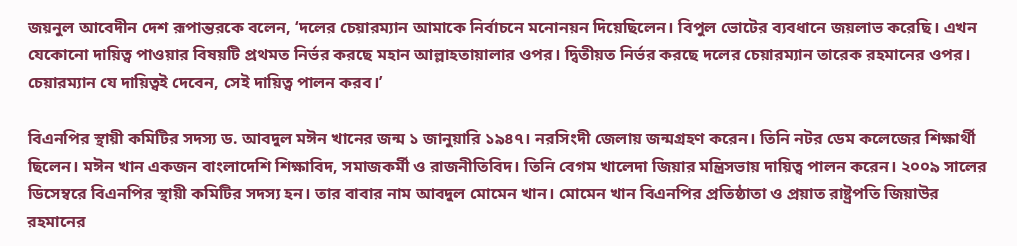জয়নুল আবেদীন দেশ রূপান্তরকে বলেন, ‘দলের চেয়ারম্যান আমাকে নির্বাচনে মনোনয়ন দিয়েছিলেন। বিপুল ভোটের ব্যবধানে জয়লাভ করেছি। এখন যেকোনো দায়িত্ব পাওয়ার বিষয়টি প্রথমত নির্ভর করছে মহান আল্লাহতায়ালার ওপর। দ্বিতীয়ত নির্ভর করছে দলের চেয়ারম্যান তারেক রহমানের ওপর। চেয়ারম্যান যে দায়িত্বই দেবেন, সেই দায়িত্ব পালন করব।’

বিএনপির স্থায়ী কমিটির সদস্য ড. আবদুল মঈন খানের জন্ম ১ জানুয়ারি ১৯৪৭। নরসিংদী জেলায় জন্মগ্রহণ করেন। তিনি নটর ডেম কলেজের শিক্ষার্থী ছিলেন। মঈন খান একজন বাংলাদেশি শিক্ষাবিদ, সমাজকর্মী ও রাজনীতিবিদ। তিনি বেগম খালেদা জিয়ার মন্ত্রিসভায় দায়িত্ব পালন করেন। ২০০৯ সালের ডিসেম্বরে বিএনপির স্থায়ী কমিটির সদস্য হন। তার বাবার নাম আবদুল মোমেন খান। মোমেন খান বিএনপির প্রতিষ্ঠাতা ও প্রয়াত রাষ্ট্রপতি জিয়াউর রহমানের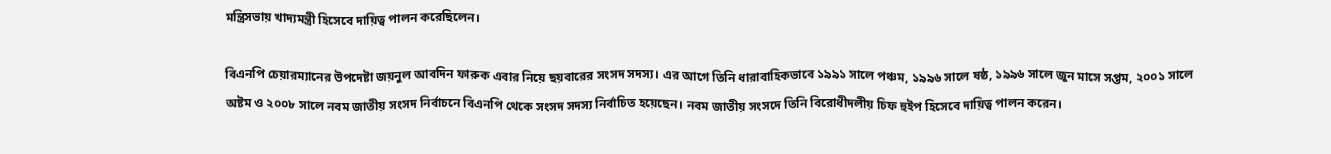মন্ত্রিসভায় খাদ্যমন্ত্রী হিসেবে দায়িত্ব পালন করেছিলেন।

বিএনপি চেয়ারম্যানের উপদেষ্টা জয়নুল আবদিন ফারুক এবার নিয়ে ছয়বারের সংসদ সদস্য। এর আগে তিনি ধারাবাহিকভাবে ১৯৯১ সালে পঞ্চম, ১৯৯৬ সালে ষষ্ঠ, ১৯৯৬ সালে জুন মাসে সপ্তম, ২০০১ সালে অষ্টম ও ২০০৮ সালে নবম জাতীয় সংসদ নির্বাচনে বিএনপি থেকে সংসদ সদস্য নির্বাচিত হয়েছেন। নবম জাতীয় সংসদে তিনি বিরোধীদলীয় চিফ হুইপ হিসেবে দায়িত্ব পালন করেন।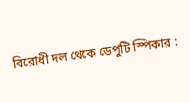বিরোধী দল থেকে ডেপুটি স্পিকার :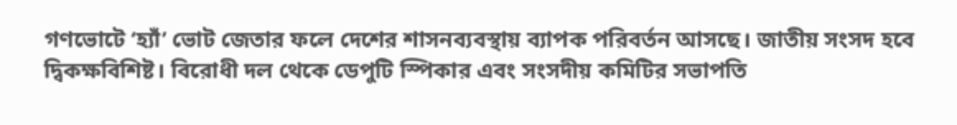গণভোটে ‘হ্যাঁ’ ভোট জেতার ফলে দেশের শাসনব্যবস্থায় ব্যাপক পরিবর্তন আসছে। জাতীয় সংসদ হবে দ্বিকক্ষবিশিষ্ট। বিরোধী দল থেকে ডেপুটি স্পিকার এবং সংসদীয় কমিটির সভাপতি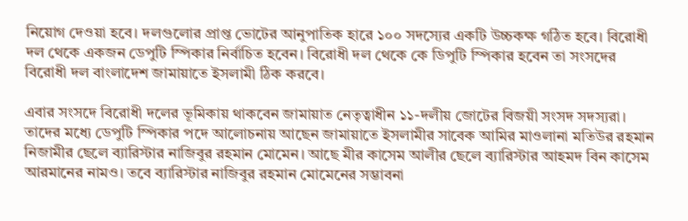নিয়োগ দেওয়া হবে। দলগুলোর প্রাপ্ত ভোটের আনুপাতিক হারে ১০০ সদস্যের একটি উচ্চকক্ষ গঠিত হবে। বিরোধী দল থেকে একজন ডেপুটি স্পিকার নির্বাচিত হবেন। বিরোধী দল থেকে কে ডিপুটি স্পিকার হবেন তা সংসদের বিরোধী দল বাংলাদেশ জামায়াতে ইসলামী ঠিক করবে।

এবার সংসদে বিরোধী দলের ভূমিকায় থাকবেন জামায়াত নেতৃত্বাধীন ১১-দলীয় জোটের বিজয়ী সংসদ সদস্যরা। তাদের মধ্যে ডেপুটি স্পিকার পদে আলোচনায় আছেন জামায়াতে ইসলামীর সাবেক আমির মাওলানা মতিউর রহমান নিজামীর ছেলে ব্যারিস্টার নাজিবুর রহমান মোমেন। আছে মীর কাসেম আলীর ছেলে ব্যারিস্টার আহমদ বিন কাসেম আরমানের নামও। তবে ব্যারিস্টার নাজিবুর রহমান মোমেনের সম্ভাবনা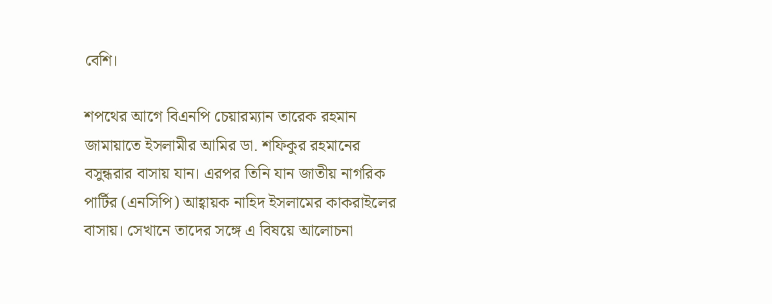বেশি।

শপথের আগে বিএনপি চেয়ারম্যান তারেক রহমান জামায়াতে ইসলামীর আমির ডা. শফিকুর রহমানের বসুন্ধরার বাসায় যান। এরপর তিনি যান জাতীয় নাগরিক পার্টির (এনসিপি) আহ্বায়ক নাহিদ ইসলামের কাকরাইলের বাসায়। সেখানে তাদের সঙ্গে এ বিষয়ে আলোচনা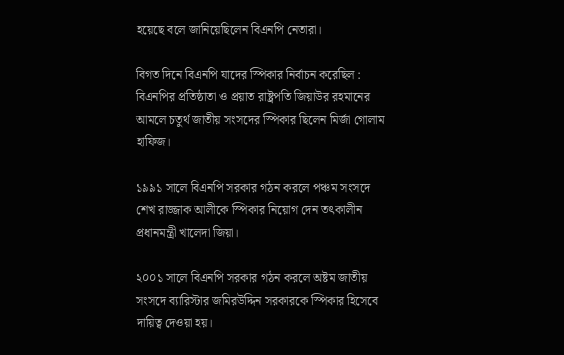হয়েছে বলে জানিয়েছিলেন বিএনপি নেতারা।

বিগত দিনে বিএনপি যাদের স্পিকার নির্বাচন করেছিল : বিএনপির প্রতিষ্ঠাতা ও প্রয়াত রাষ্ট্রপতি জিয়াউর রহমানের আমলে চতুর্থ জাতীয় সংসদের স্পিকার ছিলেন মির্জা গোলাম হাফিজ।

১৯৯১ সালে বিএনপি সরকার গঠন করলে পঞ্চম সংসদে শেখ রাজ্জাক আলীকে স্পিকার নিয়োগ দেন তৎকালীন প্রধানমন্ত্রী খালেদা জিয়া।

২০০১ সালে বিএনপি সরকার গঠন করলে অষ্টম জাতীয় সংসদে ব্যারিস্টার জমিরউদ্দিন সরকারকে স্পিকার হিসেবে দায়িত্ব দেওয়া হয়।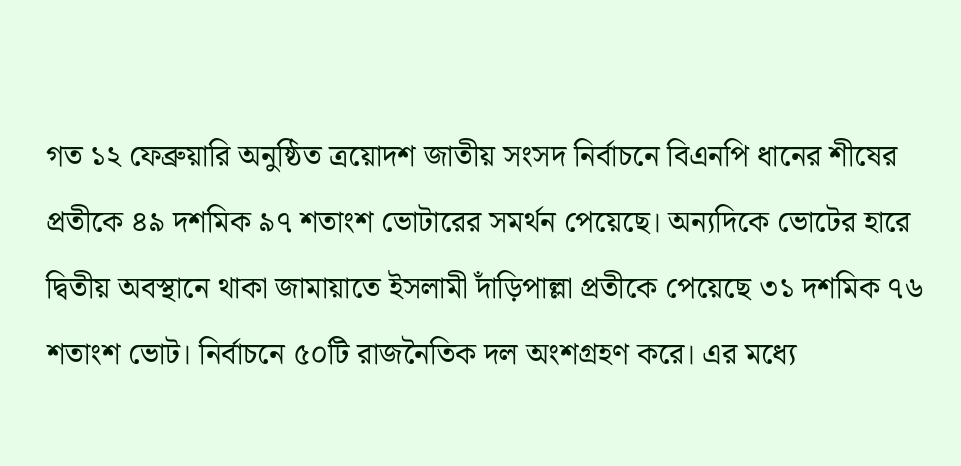গত ১২ ফেব্রুয়ারি অনুষ্ঠিত ত্রয়োদশ জাতীয় সংসদ নির্বাচনে বিএনপি ধানের শীষের প্রতীকে ৪৯ দশমিক ৯৭ শতাংশ ভোটারের সমর্থন পেয়েছে। অন্যদিকে ভোটের হারে দ্বিতীয় অবস্থানে থাকা জামায়াতে ইসলামী দাঁড়িপাল্লা প্রতীকে পেয়েছে ৩১ দশমিক ৭৬ শতাংশ ভোট। নির্বাচনে ৫০টি রাজনৈতিক দল অংশগ্রহণ করে। এর মধ্যে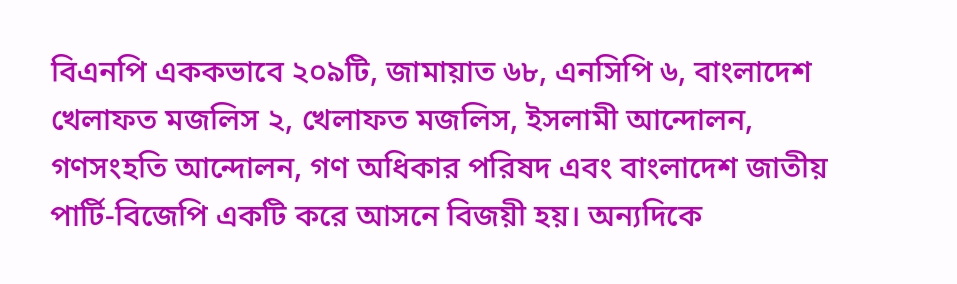বিএনপি এককভাবে ২০৯টি, জামায়াত ৬৮, এনসিপি ৬, বাংলাদেশ খেলাফত মজলিস ২, খেলাফত মজলিস, ইসলামী আন্দোলন, গণসংহতি আন্দোলন, গণ অধিকার পরিষদ এবং বাংলাদেশ জাতীয় পার্টি-বিজেপি একটি করে আসনে বিজয়ী হয়। অন্যদিকে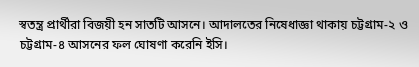স্বতন্ত্র প্রার্থীরা বিজয়ী হন সাতটি আসনে। আদালতের নিষেধাজ্ঞা থাকায় চট্টগ্রাম-২ ও চট্টগ্রাম-৪ আসনের ফল ঘোষণা করেনি ইসি।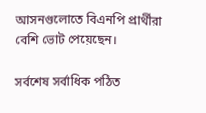আসনগুলোতে বিএনপি প্রার্থীরা বেশি ভোট পেয়েছেন।

সর্বশেষ সর্বাধিক পঠিত